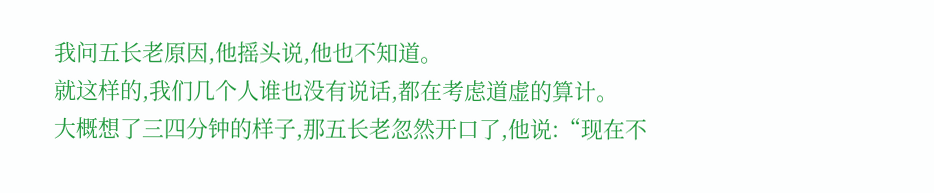我问五长老原因,他摇头说,他也不知道。
就这样的,我们几个人谁也没有说话,都在考虑道虚的算计。
大概想了三四分钟的样子,那五长老忽然开口了,他说:“现在不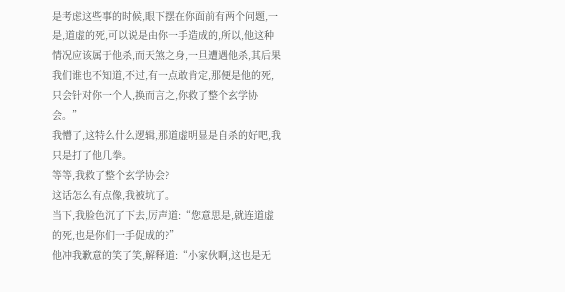是考虑这些事的时候,眼下摆在你面前有两个问题,一是,道虚的死,可以说是由你一手造成的,所以,他这种情况应该属于他杀,而天煞之身,一旦遭遇他杀,其后果我们谁也不知道,不过,有一点敢肯定,那便是他的死,只会针对你一个人,换而言之,你救了整个玄学协会。”
我懵了,这特么什么逻辑,那道虚明显是自杀的好吧,我只是打了他几拳。
等等,我救了整个玄学协会?
这话怎么有点像,我被坑了。
当下,我脸色沉了下去,厉声道:“您意思是,就连道虚的死,也是你们一手促成的?”
他冲我歉意的笑了笑,解释道:“小家伙啊,这也是无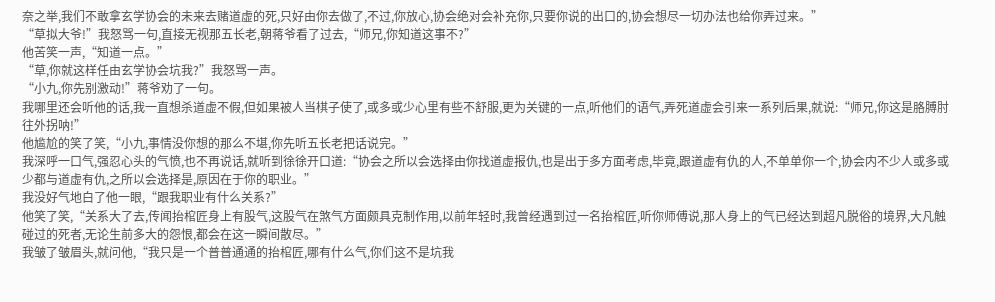奈之举,我们不敢拿玄学协会的未来去赌道虚的死,只好由你去做了,不过,你放心,协会绝对会补充你,只要你说的出口的,协会想尽一切办法也给你弄过来。”
“草拟大爷!”我怒骂一句,直接无视那五长老,朝蒋爷看了过去,“师兄,你知道这事不?”
他苦笑一声,“知道一点。”
“草,你就这样任由玄学协会坑我?”我怒骂一声。
“小九,你先别激动!”蒋爷劝了一句。
我哪里还会听他的话,我一直想杀道虚不假,但如果被人当棋子使了,或多或少心里有些不舒服,更为关键的一点,听他们的语气,弄死道虚会引来一系列后果,就说:“师兄,你这是胳膊肘往外拐呐!”
他尴尬的笑了笑,“小九,事情没你想的那么不堪,你先听五长老把话说完。”
我深呼一口气,强忍心头的气愤,也不再说话,就听到徐徐开口道:“协会之所以会选择由你找道虚报仇,也是出于多方面考虑,毕竟,跟道虚有仇的人,不单单你一个,协会内不少人或多或少都与道虚有仇,之所以会选择是,原因在于你的职业。”
我没好气地白了他一眼,“跟我职业有什么关系?”
他笑了笑,“关系大了去,传闻抬棺匠身上有股气,这股气在煞气方面颇具克制作用,以前年轻时,我曾经遇到过一名抬棺匠,听你师傅说,那人身上的气已经达到超凡脱俗的境界,大凡触碰过的死者,无论生前多大的怨恨,都会在这一瞬间散尽。”
我皱了皱眉头,就问他,“我只是一个普普通通的抬棺匠,哪有什么气,你们这不是坑我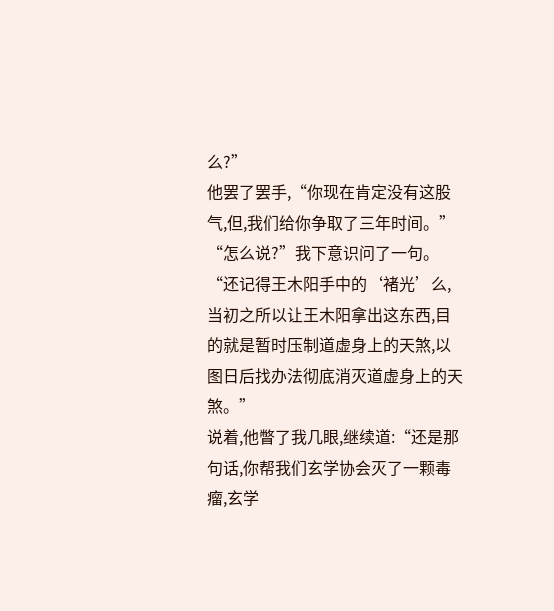么?”
他罢了罢手,“你现在肯定没有这股气,但,我们给你争取了三年时间。”
“怎么说?”我下意识问了一句。
“还记得王木阳手中的‘褚光’么,当初之所以让王木阳拿出这东西,目的就是暂时压制道虚身上的天煞,以图日后找办法彻底消灭道虚身上的天煞。”
说着,他瞥了我几眼,继续道:“还是那句话,你帮我们玄学协会灭了一颗毒瘤,玄学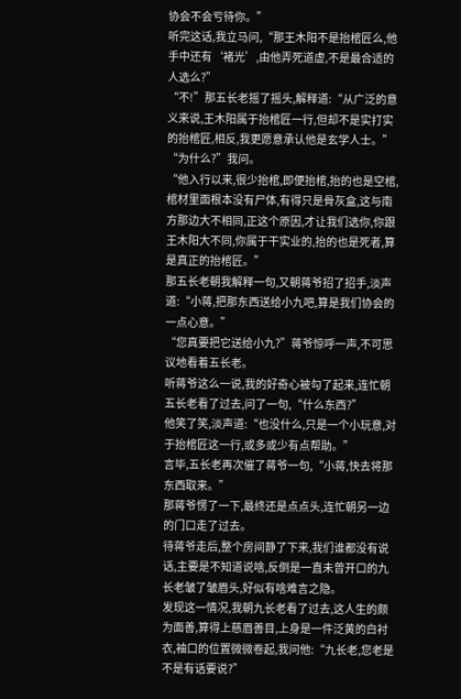协会不会亏待你。”
听完这话,我立马问,“那王木阳不是抬棺匠么,他手中还有‘褚光’,由他弄死道虚,不是最合适的人选么?”
“不!”那五长老摇了摇头,解释道:“从广泛的意义来说,王木阳属于抬棺匠一行,但却不是实打实的抬棺匠,相反,我更愿意承认他是玄学人士。”
“为什么?”我问。
“他入行以来,很少抬棺,即便抬棺,抬的也是空棺,棺材里面根本没有尸体,有得只是骨灰盒,这与南方那边大不相同,正这个原因,才让我们选你,你跟王木阳大不同,你属于干实业的,抬的也是死者,算是真正的抬棺匠。”
那五长老朝我解释一句,又朝蒋爷招了招手,淡声道:“小蒋,把那东西送给小九吧,算是我们协会的一点心意。”
“您真要把它送给小九?”蒋爷惊呼一声,不可思议地看着五长老。
听蒋爷这么一说,我的好奇心被勾了起来,连忙朝五长老看了过去,问了一句,“什么东西?”
他笑了笑,淡声道:“也没什么,只是一个小玩意,对于抬棺匠这一行,或多或少有点帮助。”
言毕,五长老再次催了蒋爷一句,“小蒋,快去将那东西取来。”
那蒋爷愣了一下,最终还是点点头,连忙朝另一边的门口走了过去。
待蒋爷走后,整个房间静了下来,我们谁都没有说话,主要是不知道说啥,反倒是一直未曾开口的九长老皱了皱眉头,好似有啥难言之隐。
发现这一情况,我朝九长老看了过去,这人生的颇为面善,算得上慈眉善目,上身是一件泛黄的白衬衣,袖口的位置微微卷起,我问他:“九长老,您老是不是有话要说?”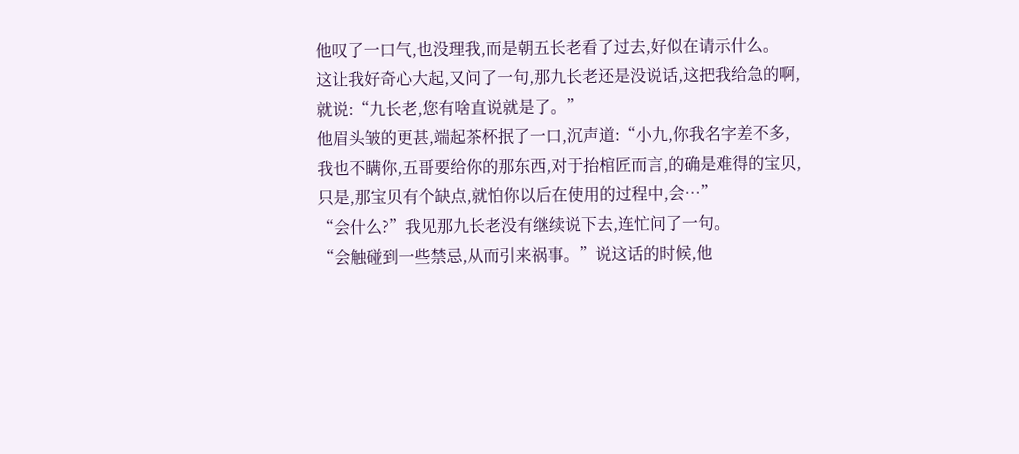他叹了一口气,也没理我,而是朝五长老看了过去,好似在请示什么。
这让我好奇心大起,又问了一句,那九长老还是没说话,这把我给急的啊,就说:“九长老,您有啥直说就是了。”
他眉头皱的更甚,端起茶杯抿了一口,沉声道:“小九,你我名字差不多,我也不瞒你,五哥要给你的那东西,对于抬棺匠而言,的确是难得的宝贝,只是,那宝贝有个缺点,就怕你以后在使用的过程中,会…”
“会什么?”我见那九长老没有继续说下去,连忙问了一句。
“会触碰到一些禁忌,从而引来祸事。”说这话的时候,他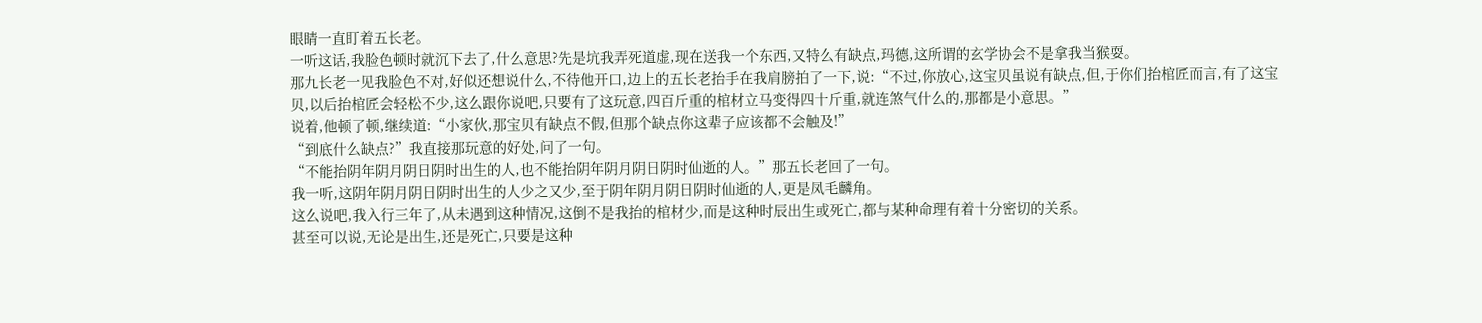眼睛一直盯着五长老。
一听这话,我脸色顿时就沉下去了,什么意思?先是坑我弄死道虚,现在送我一个东西,又特么有缺点,玛德,这所谓的玄学协会不是拿我当猴耍。
那九长老一见我脸色不对,好似还想说什么,不待他开口,边上的五长老抬手在我肩膀拍了一下,说:“不过,你放心,这宝贝虽说有缺点,但,于你们抬棺匠而言,有了这宝贝,以后抬棺匠会轻松不少,这么跟你说吧,只要有了这玩意,四百斤重的棺材立马变得四十斤重,就连煞气什么的,那都是小意思。”
说着,他顿了顿,继续道:“小家伙,那宝贝有缺点不假,但那个缺点你这辈子应该都不会触及!”
“到底什么缺点?”我直接那玩意的好处,问了一句。
“不能抬阴年阴月阴日阴时出生的人,也不能抬阴年阴月阴日阴时仙逝的人。”那五长老回了一句。
我一听,这阴年阴月阴日阴时出生的人少之又少,至于阴年阴月阴日阴时仙逝的人,更是凤毛麟角。
这么说吧,我入行三年了,从未遇到这种情况,这倒不是我抬的棺材少,而是这种时辰出生或死亡,都与某种命理有着十分密切的关系。
甚至可以说,无论是出生,还是死亡,只要是这种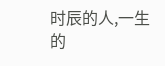时辰的人,一生的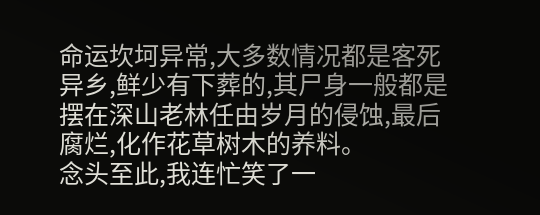命运坎坷异常,大多数情况都是客死异乡,鲜少有下葬的,其尸身一般都是摆在深山老林任由岁月的侵蚀,最后腐烂,化作花草树木的养料。
念头至此,我连忙笑了一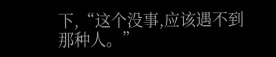下,“这个没事,应该遇不到那种人。”